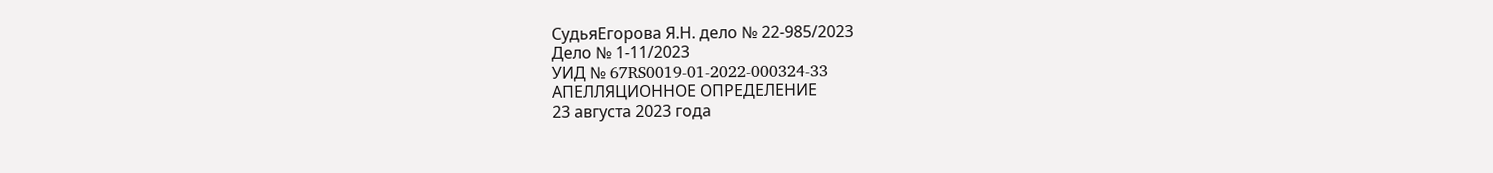СудьяЕгорова Я.Н. дело № 22-985/2023
Дело № 1-11/2023
УИД № 67RS0019-01-2022-000324-33
АПЕЛЛЯЦИОННОЕ ОПРЕДЕЛЕНИЕ
23 августа 2023 года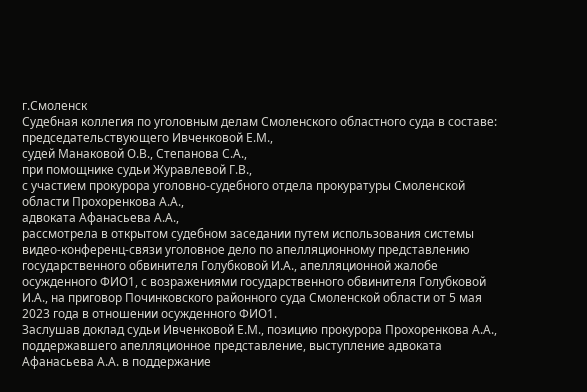г.Смоленск
Судебная коллегия по уголовным делам Смоленского областного суда в составе:
председательствующего Ивченковой Е.М.,
судей Манаковой О.В., Степанова С.А.,
при помощнике судьи Журавлевой Г.В.,
с участием прокурора уголовно-судебного отдела прокуратуры Смоленской области Прохоренкова А.А.,
адвоката Афанасьева А.А.,
рассмотрела в открытом судебном заседании путем использования системы видео-конференц-связи уголовное дело по апелляционному представлению государственного обвинителя Голубковой И.А., апелляционной жалобе осужденного ФИО1, с возражениями государственного обвинителя Голубковой И.А., на приговор Починковского районного суда Смоленской области от 5 мая 2023 года в отношении осужденного ФИО1.
Заслушав доклад судьи Ивченковой Е.М., позицию прокурора Прохоренкова А.А., поддержавшего апелляционное представление, выступление адвоката Афанасьева А.А. в поддержание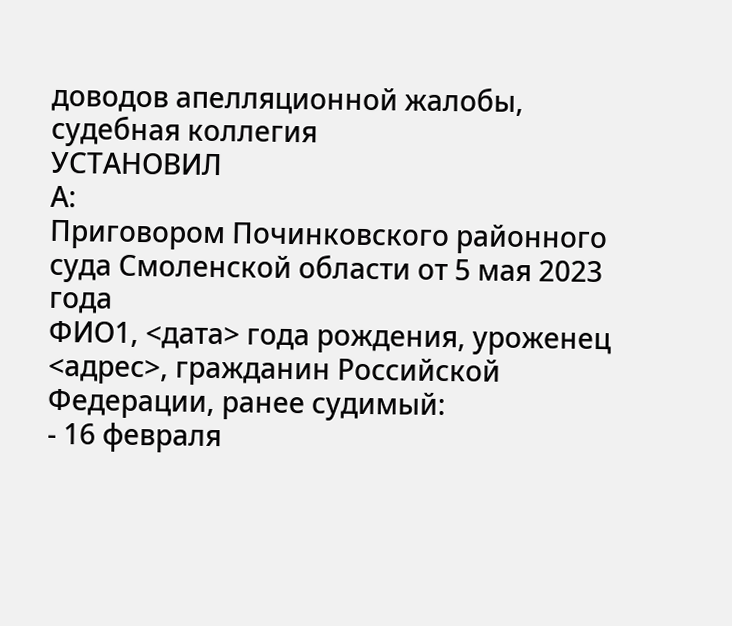доводов апелляционной жалобы, судебная коллегия
УСТАНОВИЛ
А:
Приговором Починковского районного суда Смоленской области от 5 мая 2023 года
ФИО1, <дата> года рождения, уроженец <адрес>, гражданин Российской Федерации, ранее судимый:
- 16 февраля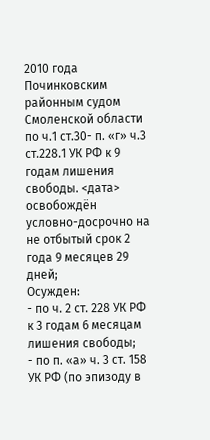2010 года Починковским районным судом Смоленской области по ч.1 ст.30- п. «г» ч.3 ст.228.1 УК РФ к 9 годам лишения свободы. <дата> освобождён условно-досрочно на не отбытый срок 2 года 9 месяцев 29 дней;
Осужден:
- по ч. 2 ст. 228 УК РФ к 3 годам 6 месяцам лишения свободы;
- по п. «а» ч. 3 ст. 158 УК РФ (по эпизоду в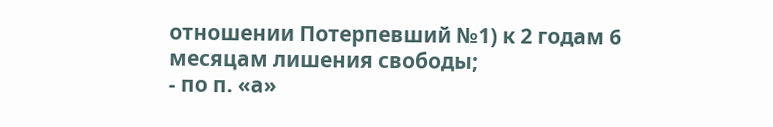отношении Потерпевший №1) к 2 годам 6 месяцам лишения свободы;
- по п. «а»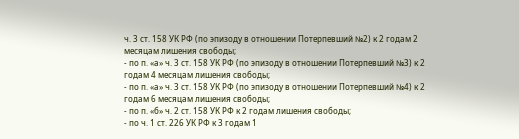ч. 3 ст. 158 УК РФ (по эпизоду в отношении Потерпевший №2) к 2 годам 2 месяцам лишения свободы;
- по п. «а» ч. 3 ст. 158 УК РФ (по эпизоду в отношении Потерпевший №3) к 2 годам 4 месяцам лишения свободы;
- по п. «а» ч. 3 ст. 158 УК РФ (по эпизоду в отношении Потерпевший №4) к 2 годам 6 месяцам лишения свободы;
- по п. «б» ч. 2 ст. 158 УК РФ к 2 годам лишения свободы;
- по ч. 1 ст. 226 УК РФ к 3 годам 1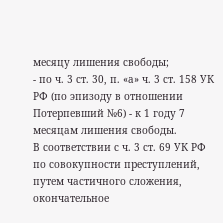месяцу лишения свободы;
- по ч. 3 ст. 30, п. «а» ч. 3 ст. 158 УК РФ (по эпизоду в отношении Потерпевший №6) - к 1 году 7 месяцам лишения свободы.
В соответствии с ч. 3 ст. 69 УК РФ по совокупности преступлений, путем частичного сложения, окончательное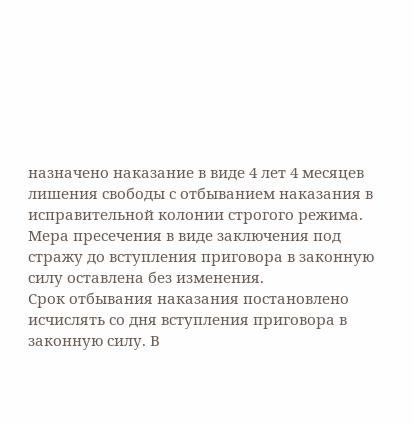назначено наказание в виде 4 лет 4 месяцев лишения свободы с отбыванием наказания в исправительной колонии строгого режима.
Мера пресечения в виде заключения под стражу до вступления приговора в законную силу оставлена без изменения.
Срок отбывания наказания постановлено исчислять со дня вступления приговора в законную силу. В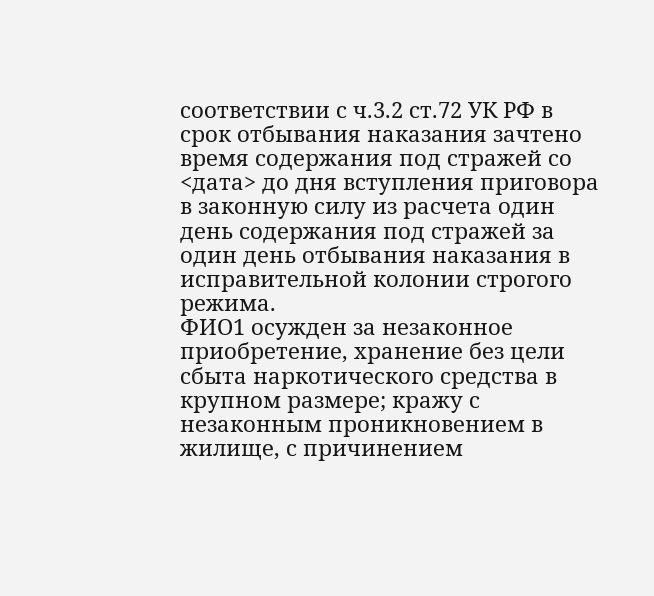соответствии с ч.3.2 ст.72 УК РФ в срок отбывания наказания зачтено время содержания под стражей со <дата> до дня вступления приговора в законную силу из расчета один день содержания под стражей за один день отбывания наказания в исправительной колонии строгого режима.
ФИО1 осужден за незаконное приобретение, хранение без цели сбыта наркотического средства в крупном размере; кражу с незаконным проникновением в жилище, с причинением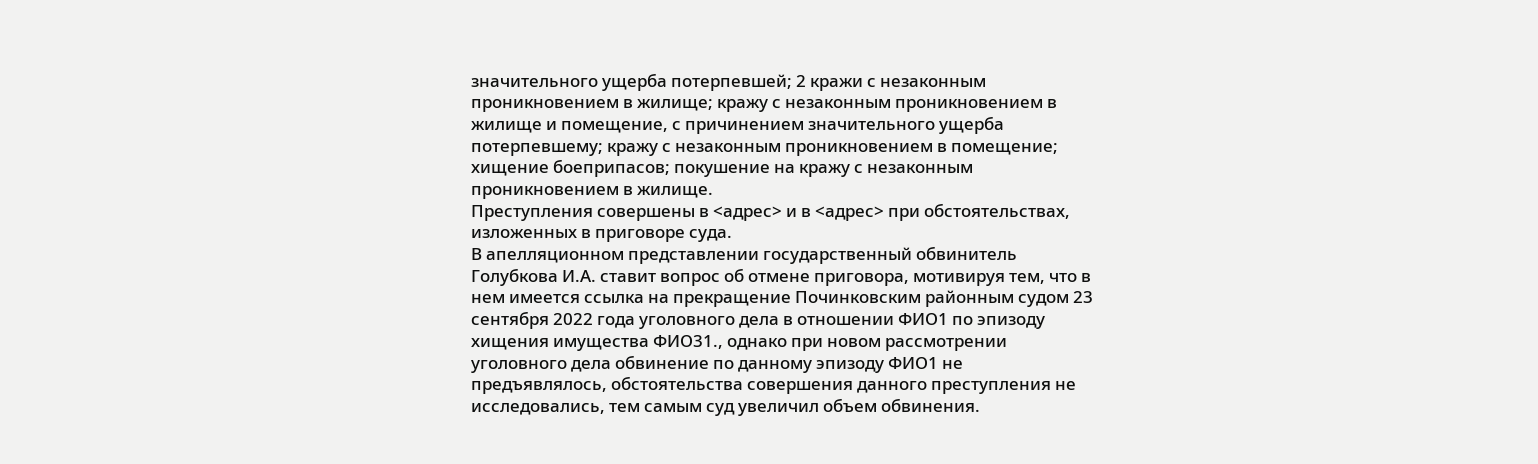значительного ущерба потерпевшей; 2 кражи с незаконным проникновением в жилище; кражу с незаконным проникновением в жилище и помещение, с причинением значительного ущерба потерпевшему; кражу с незаконным проникновением в помещение; хищение боеприпасов; покушение на кражу с незаконным проникновением в жилище.
Преступления совершены в <адрес> и в <адрес> при обстоятельствах, изложенных в приговоре суда.
В апелляционном представлении государственный обвинитель Голубкова И.А. ставит вопрос об отмене приговора, мотивируя тем, что в нем имеется ссылка на прекращение Починковским районным судом 23 сентября 2022 года уголовного дела в отношении ФИО1 по эпизоду хищения имущества ФИО31., однако при новом рассмотрении уголовного дела обвинение по данному эпизоду ФИО1 не предъявлялось, обстоятельства совершения данного преступления не исследовались, тем самым суд увеличил объем обвинения.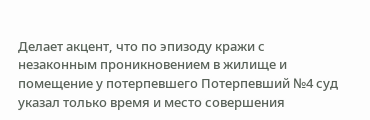Делает акцент, что по эпизоду кражи с незаконным проникновением в жилище и помещение у потерпевшего Потерпевший №4 суд указал только время и место совершения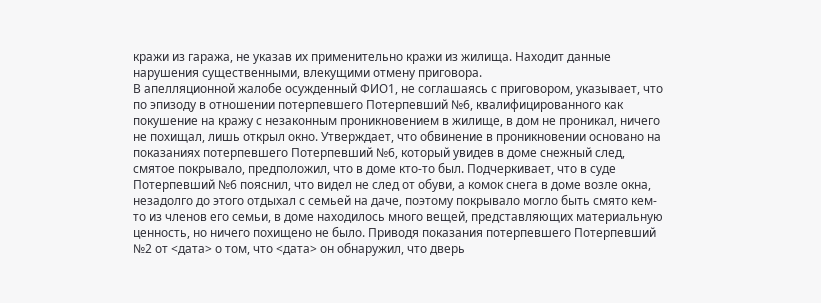кражи из гаража, не указав их применительно кражи из жилища. Находит данные нарушения существенными, влекущими отмену приговора.
В апелляционной жалобе осужденный ФИО1, не соглашаясь с приговором, указывает, что по эпизоду в отношении потерпевшего Потерпевший №6, квалифицированного как покушение на кражу с незаконным проникновением в жилище, в дом не проникал, ничего не похищал, лишь открыл окно. Утверждает, что обвинение в проникновении основано на показаниях потерпевшего Потерпевший №6, который увидев в доме снежный след, смятое покрывало, предположил, что в доме кто-то был. Подчеркивает, что в суде Потерпевший №6 пояснил, что видел не след от обуви, а комок снега в доме возле окна, незадолго до этого отдыхал с семьей на даче, поэтому покрывало могло быть смято кем-то из членов его семьи, в доме находилось много вещей, представляющих материальную ценность, но ничего похищено не было. Приводя показания потерпевшего Потерпевший №2 от <дата> о том, что <дата> он обнаружил, что дверь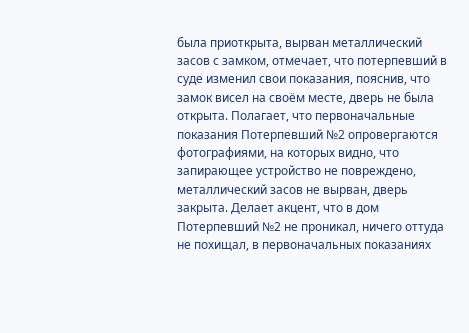была приоткрыта, вырван металлический засов с замком, отмечает, что потерпевший в суде изменил свои показания, пояснив, что замок висел на своём месте, дверь не была открыта. Полагает, что первоначальные показания Потерпевший №2 опровергаются фотографиями, на которых видно, что запирающее устройство не повреждено, металлический засов не вырван, дверь закрыта. Делает акцент, что в дом Потерпевший №2 не проникал, ничего оттуда не похищал, в первоначальных показаниях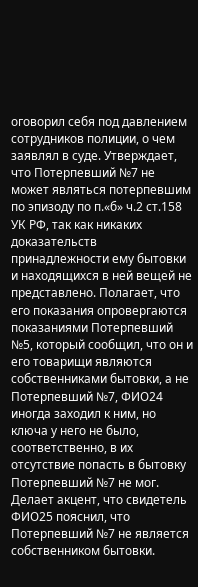оговорил себя под давлением сотрудников полиции, о чем заявлял в суде. Утверждает, что Потерпевший №7 не может являться потерпевшим по эпизоду по п.«б» ч.2 ст.158 УК РФ, так как никаких доказательств принадлежности ему бытовки и находящихся в ней вещей не представлено. Полагает, что его показания опровергаются показаниями Потерпевший №5, который сообщил, что он и его товарищи являются собственниками бытовки, а не Потерпевший №7, ФИО24 иногда заходил к ним, но ключа у него не было, соответственно, в их отсутствие попасть в бытовку Потерпевший №7 не мог. Делает акцент, что свидетель ФИО25 пояснил, что Потерпевший №7 не является собственником бытовки.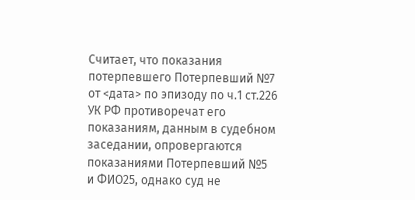Считает, что показания потерпевшего Потерпевший №7 от <дата> по эпизоду по ч.1 ст.226 УК РФ противоречат его показаниям, данным в судебном заседании, опровергаются показаниями Потерпевший №5 и ФИО25, однако суд не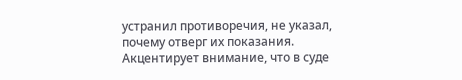устранил противоречия, не указал, почему отверг их показания. Акцентирует внимание, что в суде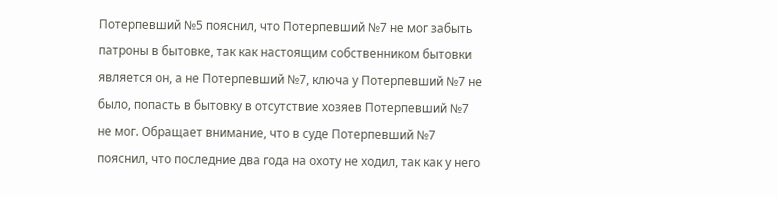Потерпевший №5 пояснил, что Потерпевший №7 не мог забыть патроны в бытовке, так как настоящим собственником бытовки является он, а не Потерпевший №7, ключа у Потерпевший №7 не было, попасть в бытовку в отсутствие хозяев Потерпевший №7 не мог. Обращает внимание, что в суде Потерпевший №7 пояснил, что последние два года на охоту не ходил, так как у него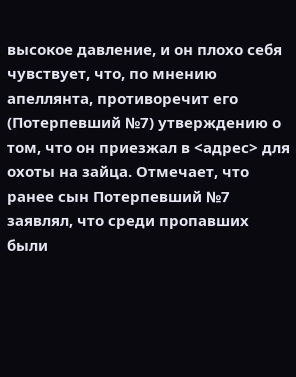высокое давление, и он плохо себя чувствует, что, по мнению апеллянта, противоречит его (Потерпевший №7) утверждению о том, что он приезжал в <адрес> для охоты на зайца. Отмечает, что ранее сын Потерпевший №7 заявлял, что среди пропавших были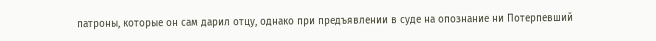патроны, которые он сам дарил отцу, однако при предъявлении в суде на опознание ни Потерпевший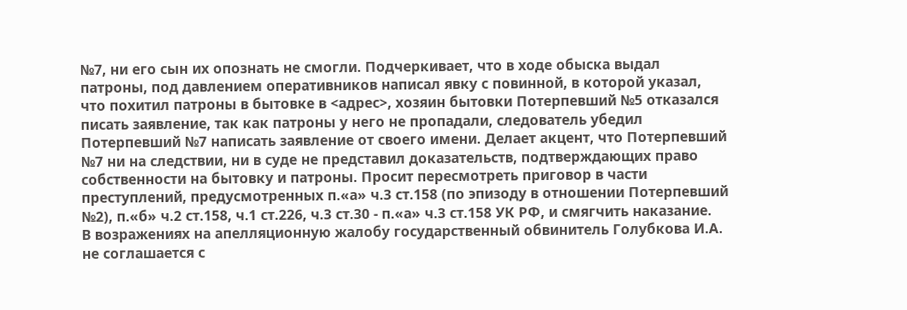№7, ни его сын их опознать не смогли. Подчеркивает, что в ходе обыска выдал патроны, под давлением оперативников написал явку с повинной, в которой указал, что похитил патроны в бытовке в <адрес>, хозяин бытовки Потерпевший №5 отказался писать заявление, так как патроны у него не пропадали, следователь убедил Потерпевший №7 написать заявление от своего имени. Делает акцент, что Потерпевший №7 ни на следствии, ни в суде не представил доказательств, подтверждающих право собственности на бытовку и патроны. Просит пересмотреть приговор в части преступлений, предусмотренных п.«а» ч.3 ст.158 (по эпизоду в отношении Потерпевший №2), п.«б» ч.2 ст.158, ч.1 ст.226, ч.3 ст.30 - п.«а» ч.3 ст.158 УК РФ, и смягчить наказание.
В возражениях на апелляционную жалобу государственный обвинитель Голубкова И.А. не соглашается с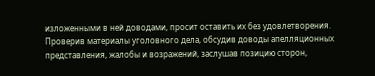изложенными в ней доводами, просит оставить их без удовлетворения.
Проверив материалы уголовного дела, обсудив доводы апелляционных представления, жалобы и возражений, заслушав позицию сторон,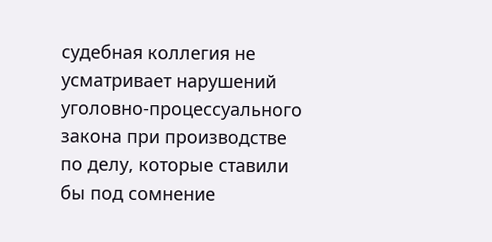судебная коллегия не усматривает нарушений уголовно-процессуального закона при производстве по делу, которые ставили бы под сомнение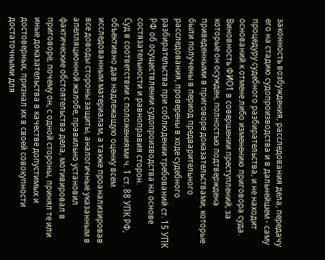законность возбуждения, расследования дела, передачу его на стадию судопроизводства и в дальнейшем - саму процедуру судебного разбирательства, и не находит оснований к отмене либо изменению приговора суда.
Виновность ФИО1 в совершении преступлений, за которые он осужден, полностью подтверждена приведенными в приговоре доказательствами, которые были получены в период предварительного расследования, проверены в ходе судебного разбирательства при соблюдении требований ст. 15 УПК РФ об осуществлении судопроизводства на основе состязательности и равноправия сторон.
Суд в соответствии с положениями ч. 1 ст. 88 УПК РФ, объективно дав надлежащую оценку всем исследованным материалам, а также проанализировав все доводы стороны защиты, аналогичные указанным в апелляционной жалобе, правильно установил фактические обстоятельства дела, мотивировал в приговоре, почему он, с одной стороны, принял те или иные доказательства в качестве допустимых и достоверных, признал их в своей совокупности достаточными для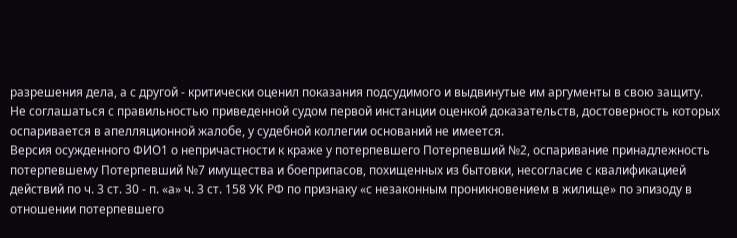разрешения дела, а с другой - критически оценил показания подсудимого и выдвинутые им аргументы в свою защиту.
Не соглашаться с правильностью приведенной судом первой инстанции оценкой доказательств, достоверность которых оспаривается в апелляционной жалобе, у судебной коллегии оснований не имеется.
Версия осужденного ФИО1 о непричастности к краже у потерпевшего Потерпевший №2, оспаривание принадлежность потерпевшему Потерпевший №7 имущества и боеприпасов, похищенных из бытовки, несогласие с квалификацией действий по ч. 3 ст. 30 - п. «а» ч. 3 ст. 158 УК РФ по признаку «с незаконным проникновением в жилище» по эпизоду в отношении потерпевшего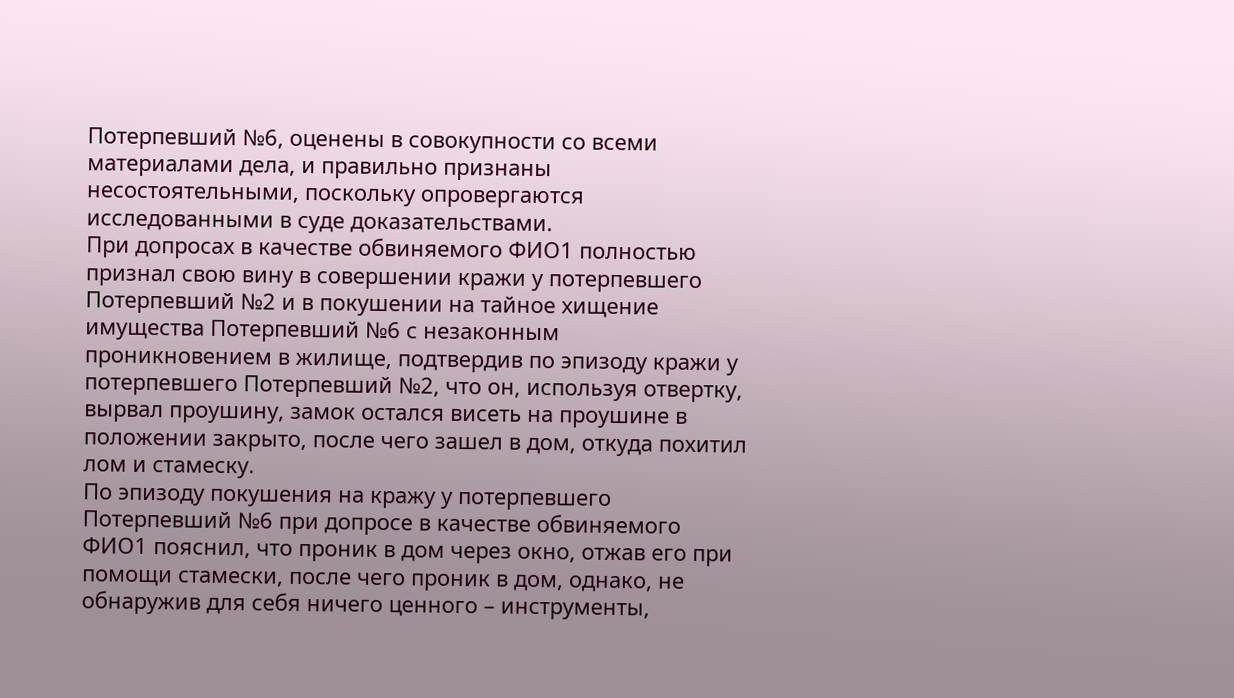Потерпевший №6, оценены в совокупности со всеми материалами дела, и правильно признаны несостоятельными, поскольку опровергаются исследованными в суде доказательствами.
При допросах в качестве обвиняемого ФИО1 полностью признал свою вину в совершении кражи у потерпевшего Потерпевший №2 и в покушении на тайное хищение имущества Потерпевший №6 с незаконным проникновением в жилище, подтвердив по эпизоду кражи у потерпевшего Потерпевший №2, что он, используя отвертку, вырвал проушину, замок остался висеть на проушине в положении закрыто, после чего зашел в дом, откуда похитил лом и стамеску.
По эпизоду покушения на кражу у потерпевшего Потерпевший №6 при допросе в качестве обвиняемого ФИО1 пояснил, что проник в дом через окно, отжав его при помощи стамески, после чего проник в дом, однако, не обнаружив для себя ничего ценного – инструменты,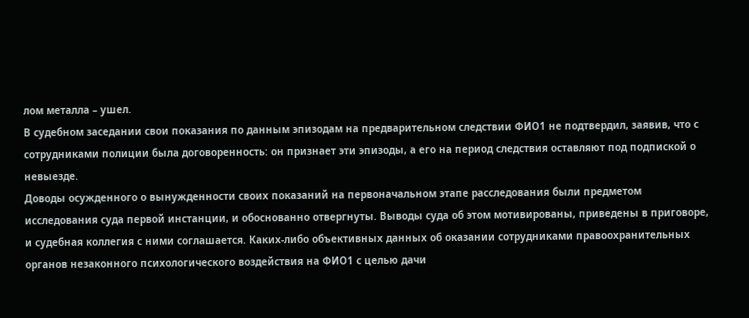лом металла – ушел.
В судебном заседании свои показания по данным эпизодам на предварительном следствии ФИО1 не подтвердил, заявив, что с сотрудниками полиции была договоренность: он признает эти эпизоды, а его на период следствия оставляют под подпиской о невыезде.
Доводы осужденного о вынужденности своих показаний на первоначальном этапе расследования были предметом исследования суда первой инстанции, и обоснованно отвергнуты. Выводы суда об этом мотивированы, приведены в приговоре, и судебная коллегия с ними соглашается. Каких-либо объективных данных об оказании сотрудниками правоохранительных органов незаконного психологического воздействия на ФИО1 с целью дачи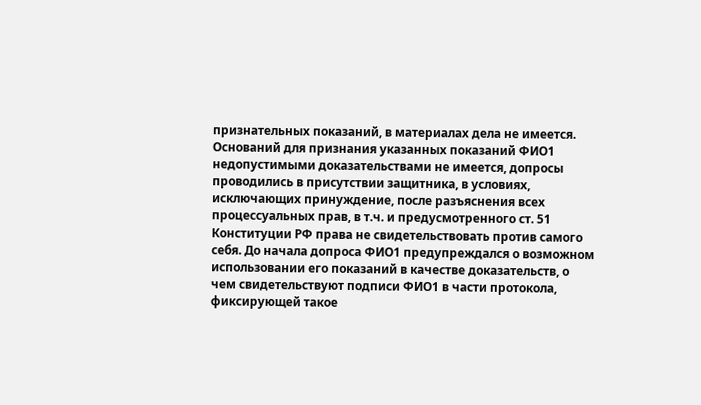признательных показаний, в материалах дела не имеется.
Оснований для признания указанных показаний ФИО1 недопустимыми доказательствами не имеется, допросы проводились в присутствии защитника, в условиях, исключающих принуждение, после разъяснения всех процессуальных прав, в т.ч. и предусмотренного ст. 51 Конституции РФ права не свидетельствовать против самого себя. До начала допроса ФИО1 предупреждался о возможном использовании его показаний в качестве доказательств, о чем свидетельствуют подписи ФИО1 в части протокола, фиксирующей такое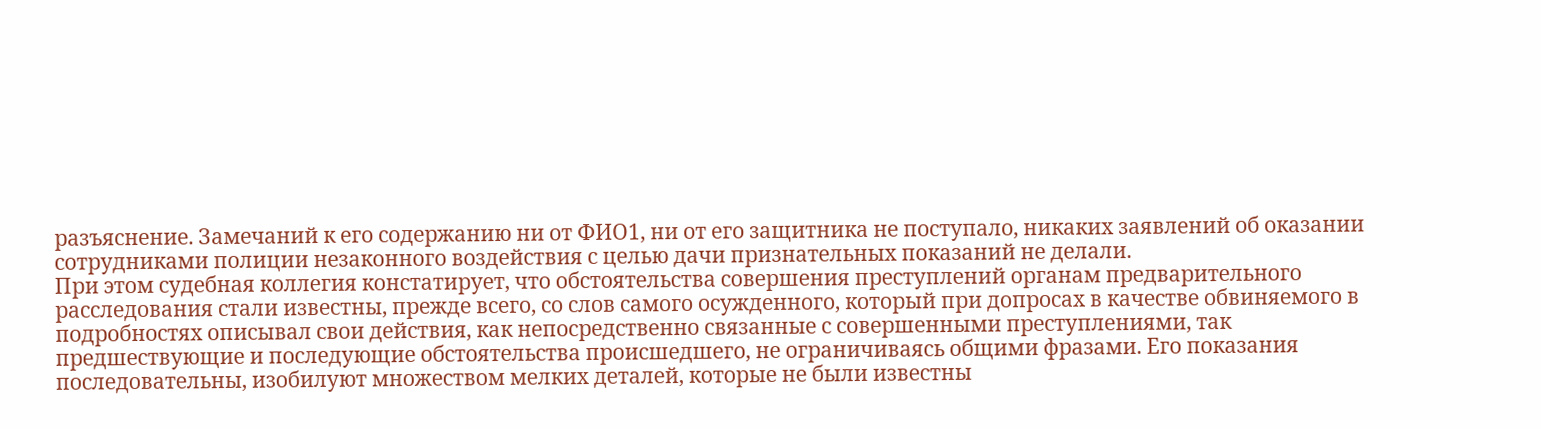разъяснение. Замечаний к его содержанию ни от ФИО1, ни от его защитника не поступало, никаких заявлений об оказании сотрудниками полиции незаконного воздействия с целью дачи признательных показаний не делали.
При этом судебная коллегия констатирует, что обстоятельства совершения преступлений органам предварительного расследования стали известны, прежде всего, со слов самого осужденного, который при допросах в качестве обвиняемого в подробностях описывал свои действия, как непосредственно связанные с совершенными преступлениями, так предшествующие и последующие обстоятельства происшедшего, не ограничиваясь общими фразами. Его показания последовательны, изобилуют множеством мелких деталей, которые не были известны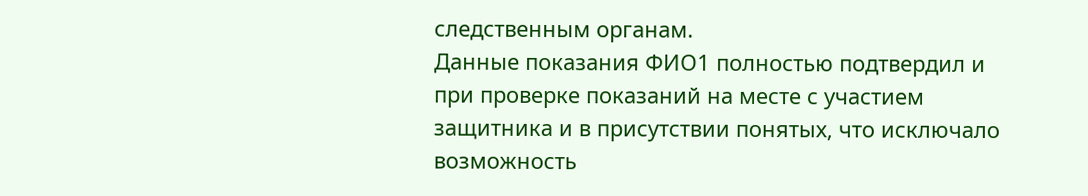следственным органам.
Данные показания ФИО1 полностью подтвердил и при проверке показаний на месте с участием защитника и в присутствии понятых, что исключало возможность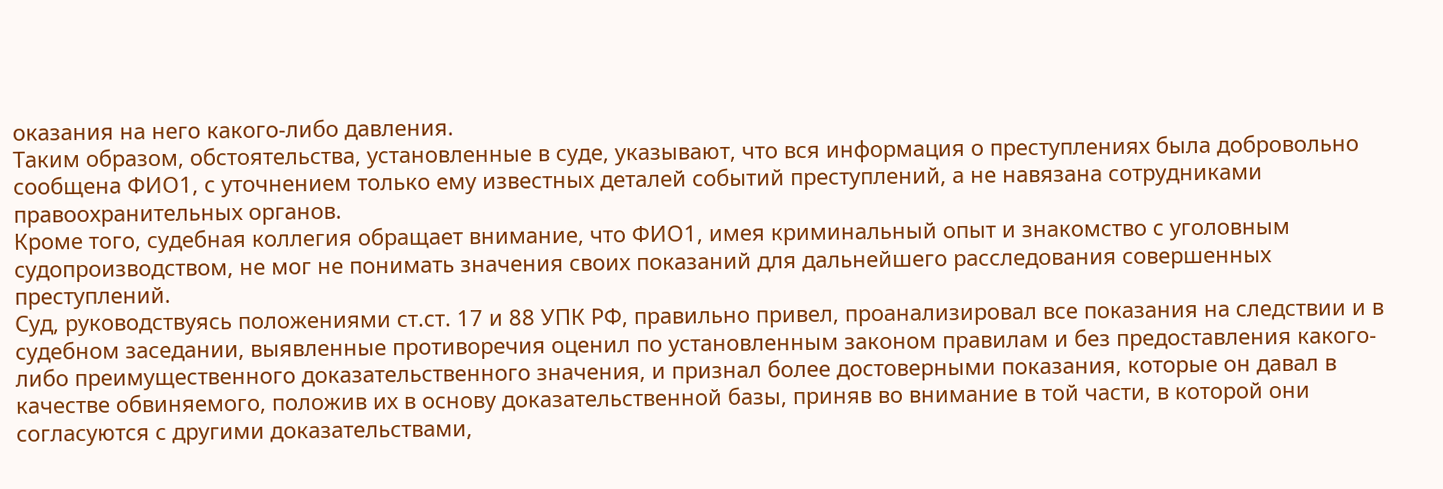оказания на него какого-либо давления.
Таким образом, обстоятельства, установленные в суде, указывают, что вся информация о преступлениях была добровольно сообщена ФИО1, с уточнением только ему известных деталей событий преступлений, а не навязана сотрудниками правоохранительных органов.
Кроме того, судебная коллегия обращает внимание, что ФИО1, имея криминальный опыт и знакомство с уголовным судопроизводством, не мог не понимать значения своих показаний для дальнейшего расследования совершенных преступлений.
Суд, руководствуясь положениями ст.ст. 17 и 88 УПК РФ, правильно привел, проанализировал все показания на следствии и в судебном заседании, выявленные противоречия оценил по установленным законом правилам и без предоставления какого-либо преимущественного доказательственного значения, и признал более достоверными показания, которые он давал в качестве обвиняемого, положив их в основу доказательственной базы, приняв во внимание в той части, в которой они согласуются с другими доказательствами,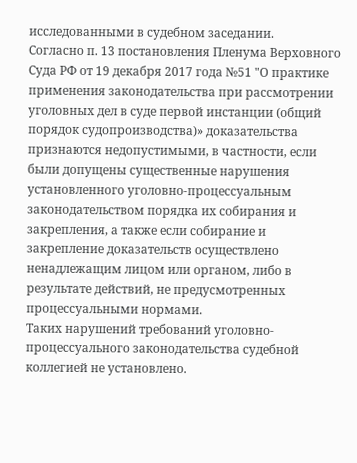исследованными в судебном заседании.
Согласно п. 13 постановления Пленума Верховного Суда РФ от 19 декабря 2017 года №51 "О практике применения законодательства при рассмотрении уголовных дел в суде первой инстанции (общий порядок судопроизводства)» доказательства признаются недопустимыми, в частности, если были допущены существенные нарушения установленного уголовно-процессуальным законодательством порядка их собирания и закрепления, а также если собирание и закрепление доказательств осуществлено ненадлежащим лицом или органом, либо в результате действий, не предусмотренных процессуальными нормами.
Таких нарушений требований уголовно-процессуального законодательства судебной коллегией не установлено.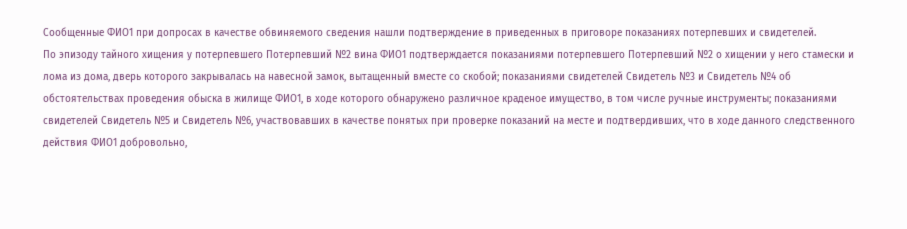Сообщенные ФИО1 при допросах в качестве обвиняемого сведения нашли подтверждение в приведенных в приговоре показаниях потерпевших и свидетелей.
По эпизоду тайного хищения у потерпевшего Потерпевший №2 вина ФИО1 подтверждается показаниями потерпевшего Потерпевший №2 о хищении у него стамески и лома из дома, дверь которого закрывалась на навесной замок, вытащенный вместе со скобой; показаниями свидетелей Свидетель №3 и Свидетель №4 об обстоятельствах проведения обыска в жилище ФИО1, в ходе которого обнаружено различное краденое имущество, в том числе ручные инструменты; показаниями свидетелей Свидетель №5 и Свидетель №6, участвовавших в качестве понятых при проверке показаний на месте и подтвердивших, что в ходе данного следственного действия ФИО1 добровольно,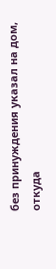без принуждения указал на дом, откуда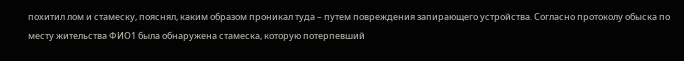похитил лом и стамеску, пояснял, каким образом проникал туда – путем повреждения запирающего устройства. Согласно протоколу обыска по месту жительства ФИО1 была обнаружена стамеска, которую потерпевший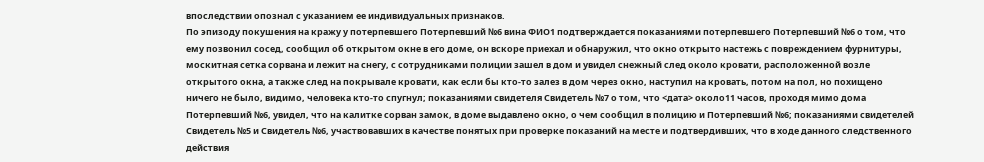впоследствии опознал с указанием ее индивидуальных признаков.
По эпизоду покушения на кражу у потерпевшего Потерпевший №6 вина ФИО1 подтверждается показаниями потерпевшего Потерпевший №6 о том, что ему позвонил сосед, сообщил об открытом окне в его доме, он вскоре приехал и обнаружил, что окно открыто настежь с повреждением фурнитуры, москитная сетка сорвана и лежит на снегу, с сотрудниками полиции зашел в дом и увидел снежный след около кровати, расположенной возле открытого окна, а также след на покрывале кровати, как если бы кто-то залез в дом через окно, наступил на кровать, потом на пол, но похищено ничего не было, видимо, человека кто-то спугнул; показаниями свидетеля Свидетель №7 о том, что <дата> около11 часов, проходя мимо дома Потерпевший №6, увидел, что на калитке сорван замок, в доме выдавлено окно, о чем сообщил в полицию и Потерпевший №6; показаниями свидетелей Свидетель №5 и Свидетель №6, участвовавших в качестве понятых при проверке показаний на месте и подтвердивших, что в ходе данного следственного действия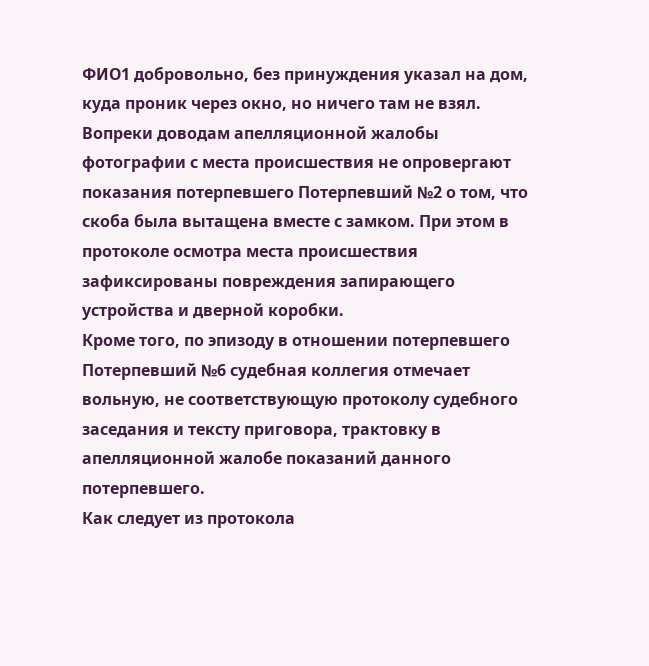ФИО1 добровольно, без принуждения указал на дом, куда проник через окно, но ничего там не взял.
Вопреки доводам апелляционной жалобы фотографии с места происшествия не опровергают показания потерпевшего Потерпевший №2 о том, что скоба была вытащена вместе с замком. При этом в протоколе осмотра места происшествия зафиксированы повреждения запирающего устройства и дверной коробки.
Кроме того, по эпизоду в отношении потерпевшего Потерпевший №6 судебная коллегия отмечает вольную, не соответствующую протоколу судебного заседания и тексту приговора, трактовку в апелляционной жалобе показаний данного потерпевшего.
Как следует из протокола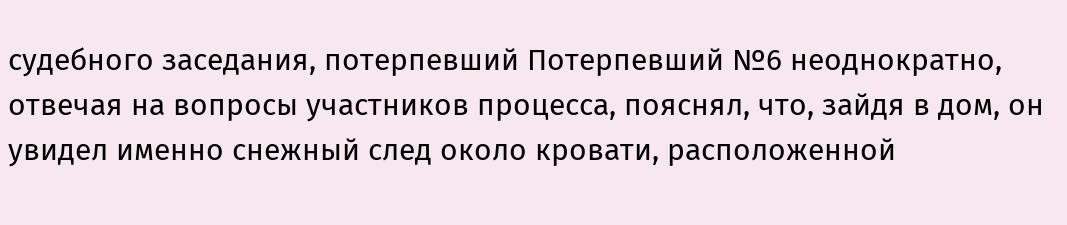судебного заседания, потерпевший Потерпевший №6 неоднократно, отвечая на вопросы участников процесса, пояснял, что, зайдя в дом, он увидел именно снежный след около кровати, расположенной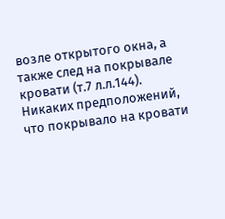возле открытого окна, а также след на покрывале кровати (т.7 л.л.144). Никаких предположений, что покрывало на кровати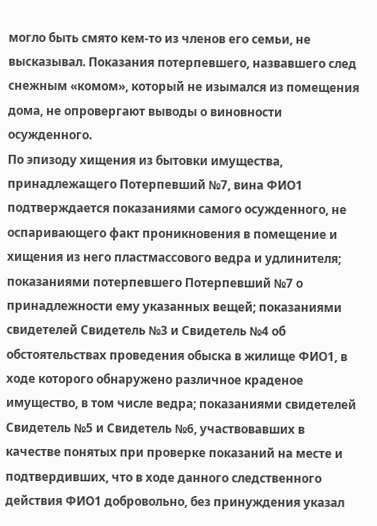могло быть смято кем-то из членов его семьи, не высказывал. Показания потерпевшего, назвавшего след снежным «комом», который не изымался из помещения дома, не опровергают выводы о виновности осужденного.
По эпизоду хищения из бытовки имущества, принадлежащего Потерпевший №7, вина ФИО1 подтверждается показаниями самого осужденного, не оспаривающего факт проникновения в помещение и хищения из него пластмассового ведра и удлинителя; показаниями потерпевшего Потерпевший №7 о принадлежности ему указанных вещей; показаниями свидетелей Свидетель №3 и Свидетель №4 об обстоятельствах проведения обыска в жилище ФИО1, в ходе которого обнаружено различное краденое имущество, в том числе ведра; показаниями свидетелей Свидетель №5 и Свидетель №6, участвовавших в качестве понятых при проверке показаний на месте и подтвердивших, что в ходе данного следственного действия ФИО1 добровольно, без принуждения указал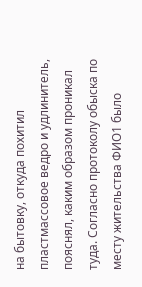на бытовку, откуда похитил пластмассовое ведро и удлинитель, пояснял, каким образом проникал туда. Согласно протоколу обыска по месту жительства ФИО1 было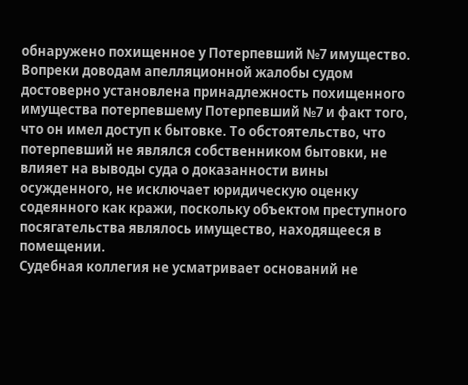обнаружено похищенное у Потерпевший №7 имущество.
Вопреки доводам апелляционной жалобы судом достоверно установлена принадлежность похищенного имущества потерпевшему Потерпевший №7 и факт того, что он имел доступ к бытовке. То обстоятельство, что потерпевший не являлся собственником бытовки, не влияет на выводы суда о доказанности вины осужденного, не исключает юридическую оценку содеянного как кражи, поскольку объектом преступного посягательства являлось имущество, находящееся в помещении.
Судебная коллегия не усматривает оснований не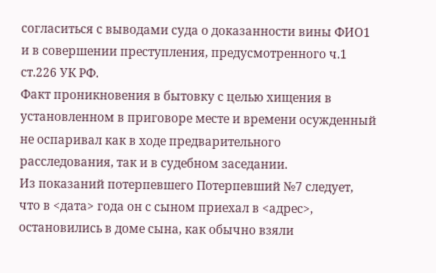согласиться с выводами суда о доказанности вины ФИО1 и в совершении преступления, предусмотренного ч.1 ст.226 УК РФ.
Факт проникновения в бытовку с целью хищения в установленном в приговоре месте и времени осужденный не оспаривал как в ходе предварительного расследования, так и в судебном заседании.
Из показаний потерпевшего Потерпевший №7 следует, что в <дата> года он с сыном приехал в <адрес>, остановились в доме сына, как обычно взяли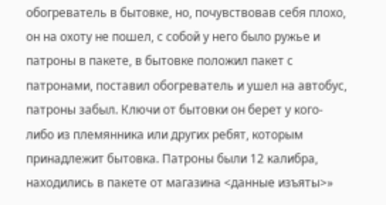обогреватель в бытовке, но, почувствовав себя плохо, он на охоту не пошел, с собой у него было ружье и патроны в пакете, в бытовке положил пакет с патронами, поставил обогреватель и ушел на автобус, патроны забыл. Ключи от бытовки он берет у кого-либо из племянника или других ребят, которым принадлежит бытовка. Патроны были 12 калибра, находились в пакете от магазина <данные изъяты>»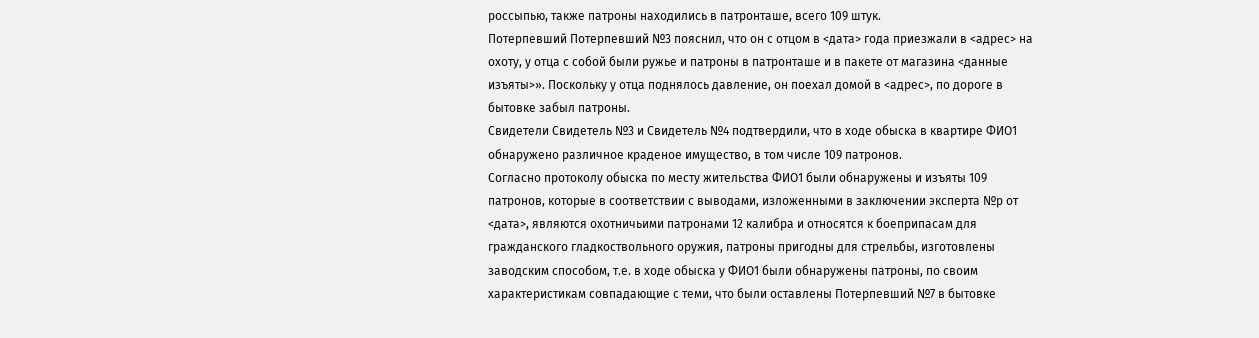россыпью, также патроны находились в патронташе, всего 109 штук.
Потерпевший Потерпевший №3 пояснил, что он с отцом в <дата> года приезжали в <адрес> на охоту, у отца с собой были ружье и патроны в патронташе и в пакете от магазина <данные изъяты>». Поскольку у отца поднялось давление, он поехал домой в <адрес>, по дороге в бытовке забыл патроны.
Свидетели Свидетель №3 и Свидетель №4 подтвердили, что в ходе обыска в квартире ФИО1 обнаружено различное краденое имущество, в том числе 109 патронов.
Согласно протоколу обыска по месту жительства ФИО1 были обнаружены и изъяты 109 патронов, которые в соответствии с выводами, изложенными в заключении эксперта №р от <дата>, являются охотничьими патронами 12 калибра и относятся к боеприпасам для гражданского гладкоствольного оружия, патроны пригодны для стрельбы, изготовлены заводским способом, т.е. в ходе обыска у ФИО1 были обнаружены патроны, по своим характеристикам совпадающие с теми, что были оставлены Потерпевший №7 в бытовке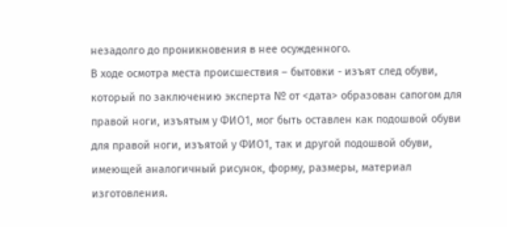незадолго до проникновения в нее осужденного.
В ходе осмотра места происшествия – бытовки - изъят след обуви, который по заключению эксперта № от <дата> образован сапогом для правой ноги, изъятым у ФИО1, мог быть оставлен как подошвой обуви для правой ноги, изъятой у ФИО1, так и другой подошвой обуви, имеющей аналогичный рисунок, форму, размеры, материал изготовления.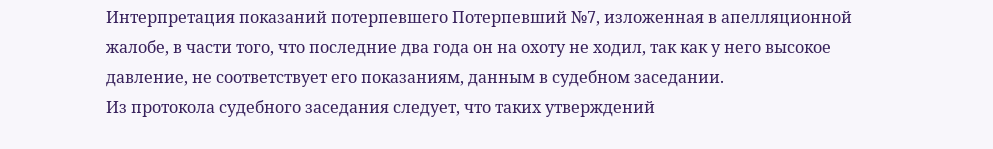Интерпретация показаний потерпевшего Потерпевший №7, изложенная в апелляционной жалобе, в части того, что последние два года он на охоту не ходил, так как у него высокое давление, не соответствует его показаниям, данным в судебном заседании.
Из протокола судебного заседания следует, что таких утверждений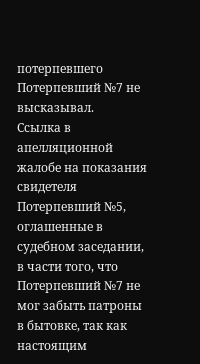потерпевшего Потерпевший №7 не высказывал.
Ссылка в апелляционной жалобе на показания свидетеля Потерпевший №5, оглашенные в судебном заседании, в части того, что Потерпевший №7 не мог забыть патроны в бытовке, так как настоящим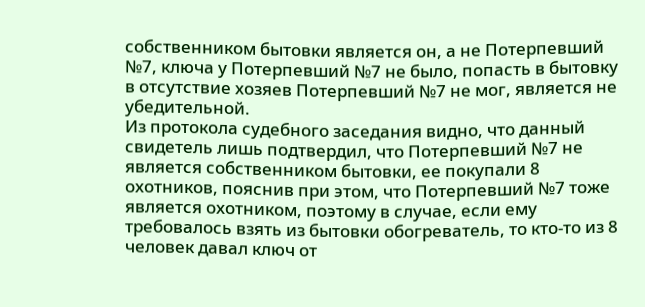собственником бытовки является он, а не Потерпевший №7, ключа у Потерпевший №7 не было, попасть в бытовку в отсутствие хозяев Потерпевший №7 не мог, является не убедительной.
Из протокола судебного заседания видно, что данный свидетель лишь подтвердил, что Потерпевший №7 не является собственником бытовки, ее покупали 8 охотников, пояснив при этом, что Потерпевший №7 тоже является охотником, поэтому в случае, если ему требовалось взять из бытовки обогреватель, то кто-то из 8 человек давал ключ от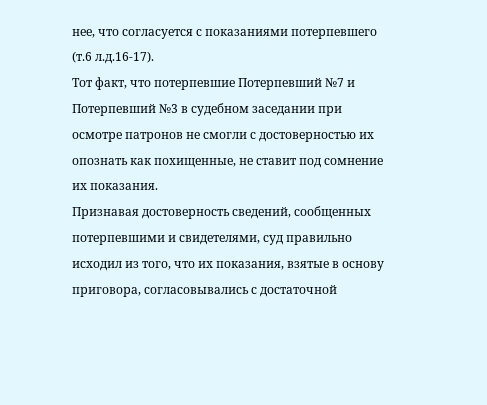нее, что согласуется с показаниями потерпевшего (т.6 л.д.16-17).
Тот факт, что потерпевшие Потерпевший №7 и Потерпевший №3 в судебном заседании при осмотре патронов не смогли с достоверностью их опознать как похищенные, не ставит под сомнение их показания.
Признавая достоверность сведений, сообщенных потерпевшими и свидетелями, суд правильно исходил из того, что их показания, взятые в основу приговора, согласовывались с достаточной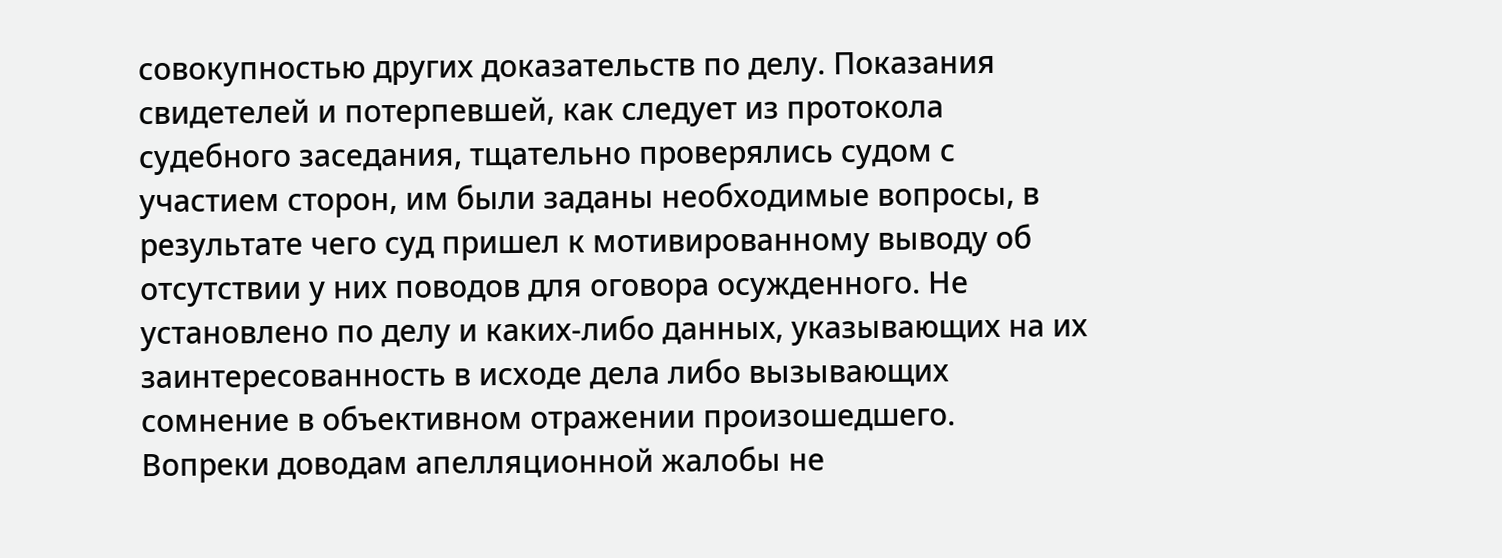совокупностью других доказательств по делу. Показания свидетелей и потерпевшей, как следует из протокола судебного заседания, тщательно проверялись судом с участием сторон, им были заданы необходимые вопросы, в результате чего суд пришел к мотивированному выводу об отсутствии у них поводов для оговора осужденного. Не установлено по делу и каких-либо данных, указывающих на их заинтересованность в исходе дела либо вызывающих сомнение в объективном отражении произошедшего.
Вопреки доводам апелляционной жалобы не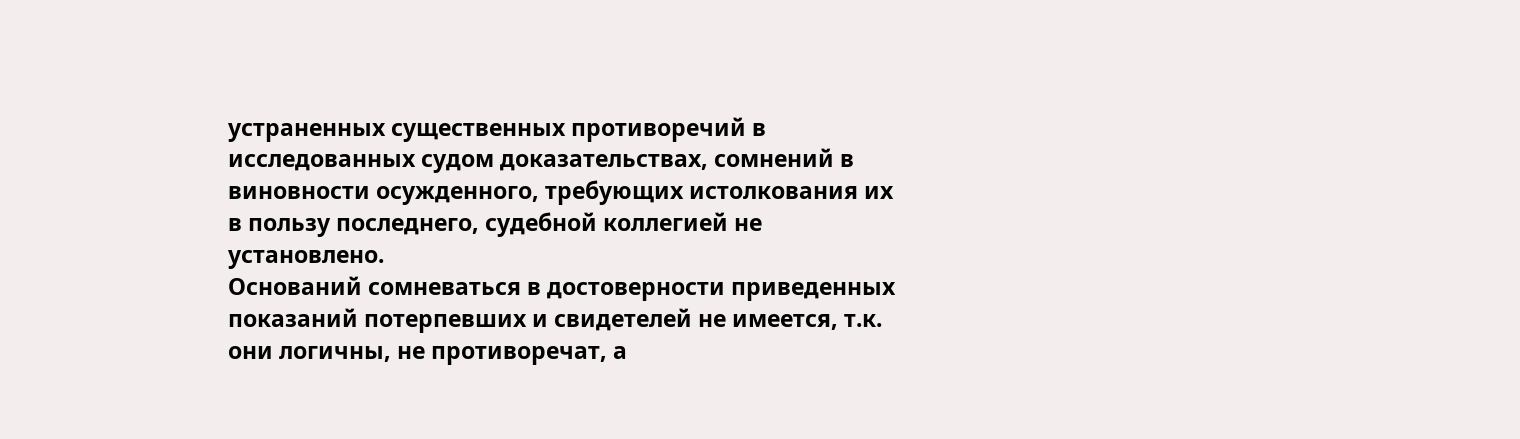устраненных существенных противоречий в исследованных судом доказательствах, сомнений в виновности осужденного, требующих истолкования их в пользу последнего, судебной коллегией не установлено.
Оснований сомневаться в достоверности приведенных показаний потерпевших и свидетелей не имеется, т.к. они логичны, не противоречат, а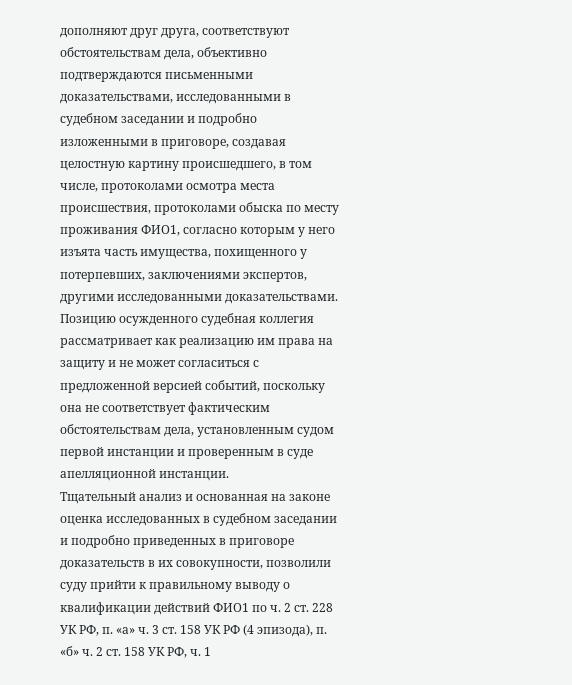дополняют друг друга, соответствуют обстоятельствам дела, объективно подтверждаются письменными доказательствами, исследованными в судебном заседании и подробно изложенными в приговоре, создавая целостную картину происшедшего, в том числе, протоколами осмотра места происшествия, протоколами обыска по месту проживания ФИО1, согласно которым у него изъята часть имущества, похищенного у потерпевших, заключениями экспертов, другими исследованными доказательствами.
Позицию осужденного судебная коллегия рассматривает как реализацию им права на защиту и не может согласиться с предложенной версией событий, поскольку она не соответствует фактическим обстоятельствам дела, установленным судом первой инстанции и проверенным в суде апелляционной инстанции.
Тщательный анализ и основанная на законе оценка исследованных в судебном заседании и подробно приведенных в приговоре доказательств в их совокупности, позволили суду прийти к правильному выводу о квалификации действий ФИО1 по ч. 2 ст. 228 УК РФ, п. «а» ч. 3 ст. 158 УК РФ (4 эпизода), п. «б» ч. 2 ст. 158 УК РФ, ч. 1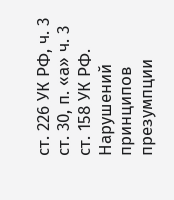ст. 226 УК РФ, ч. 3 ст. 30, п. «а» ч. 3 ст. 158 УК РФ.
Нарушений принципов презумпции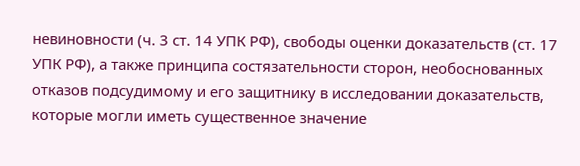невиновности (ч. 3 ст. 14 УПК РФ), свободы оценки доказательств (ст. 17 УПК РФ), а также принципа состязательности сторон, необоснованных отказов подсудимому и его защитнику в исследовании доказательств, которые могли иметь существенное значение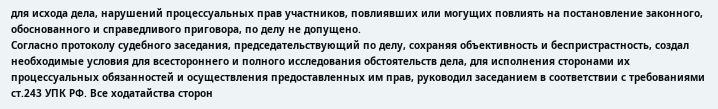для исхода дела, нарушений процессуальных прав участников, повлиявших или могущих повлиять на постановление законного, обоснованного и справедливого приговора, по делу не допущено.
Согласно протоколу судебного заседания, председательствующий по делу, сохраняя объективность и беспристрастность, создал необходимые условия для всестороннего и полного исследования обстоятельств дела, для исполнения сторонами их процессуальных обязанностей и осуществления предоставленных им прав, руководил заседанием в соответствии с требованиями ст.243 УПК РФ. Все ходатайства сторон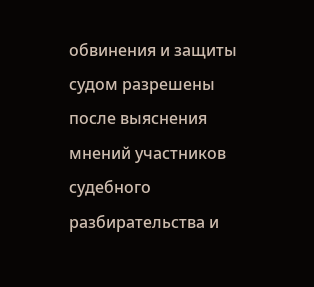обвинения и защиты судом разрешены после выяснения мнений участников судебного разбирательства и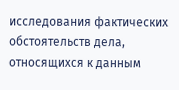исследования фактических обстоятельств дела, относящихся к данным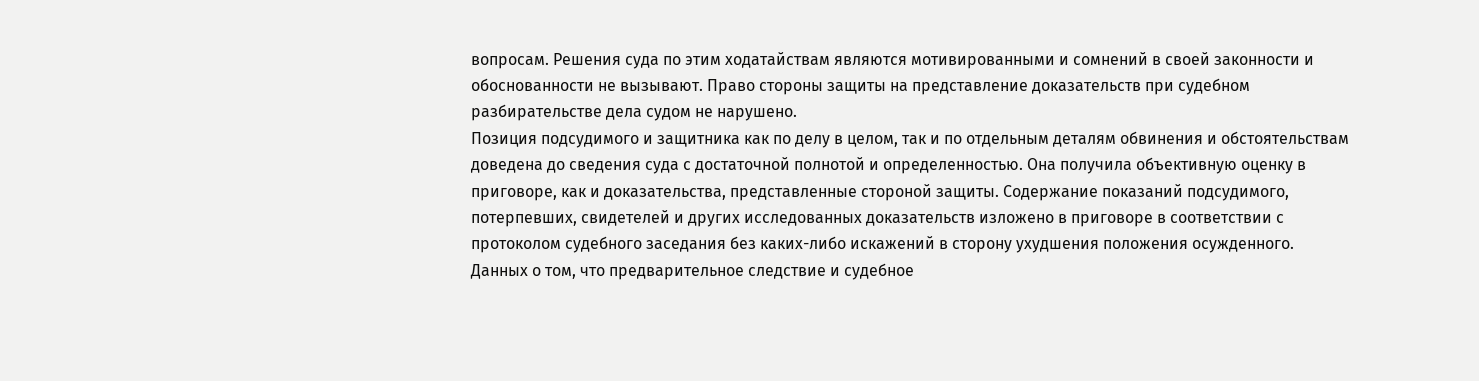вопросам. Решения суда по этим ходатайствам являются мотивированными и сомнений в своей законности и обоснованности не вызывают. Право стороны защиты на представление доказательств при судебном разбирательстве дела судом не нарушено.
Позиция подсудимого и защитника как по делу в целом, так и по отдельным деталям обвинения и обстоятельствам доведена до сведения суда с достаточной полнотой и определенностью. Она получила объективную оценку в приговоре, как и доказательства, представленные стороной защиты. Содержание показаний подсудимого, потерпевших, свидетелей и других исследованных доказательств изложено в приговоре в соответствии с протоколом судебного заседания без каких-либо искажений в сторону ухудшения положения осужденного.
Данных о том, что предварительное следствие и судебное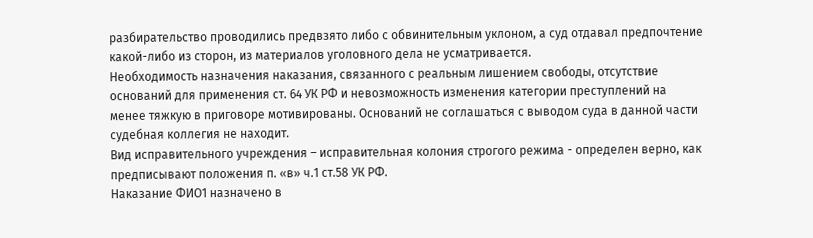разбирательство проводились предвзято либо с обвинительным уклоном, а суд отдавал предпочтение какой-либо из сторон, из материалов уголовного дела не усматривается.
Необходимость назначения наказания, связанного с реальным лишением свободы, отсутствие оснований для применения ст. 64 УК РФ и невозможность изменения категории преступлений на менее тяжкую в приговоре мотивированы. Оснований не соглашаться с выводом суда в данной части судебная коллегия не находит.
Вид исправительного учреждения – исправительная колония строгого режима - определен верно, как предписывают положения п. «в» ч.1 ст.58 УК РФ.
Наказание ФИО1 назначено в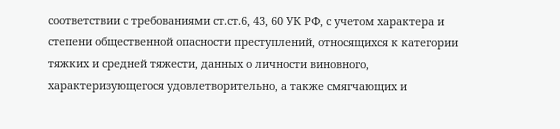соответствии с требованиями ст.ст.6, 43, 60 УК РФ, с учетом характера и степени общественной опасности преступлений, относящихся к категории тяжких и средней тяжести, данных о личности виновного, характеризующегося удовлетворительно, а также смягчающих и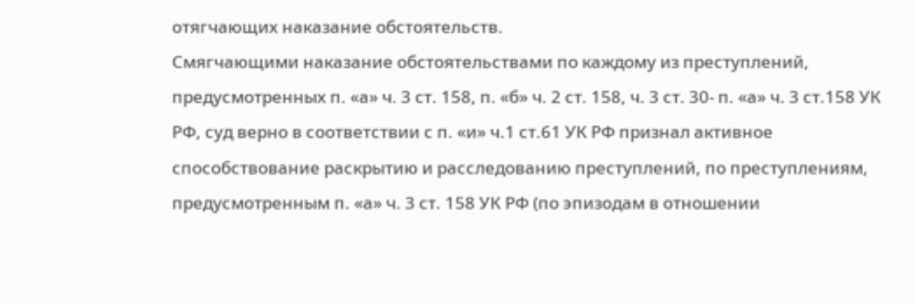отягчающих наказание обстоятельств.
Смягчающими наказание обстоятельствами по каждому из преступлений, предусмотренных п. «а» ч. 3 ст. 158, п. «б» ч. 2 ст. 158, ч. 3 ст. 30- п. «а» ч. 3 ст.158 УК РФ, суд верно в соответствии с п. «и» ч.1 ст.61 УК РФ признал активное способствование раскрытию и расследованию преступлений, по преступлениям, предусмотренным п. «а» ч. 3 ст. 158 УК РФ (по эпизодам в отношении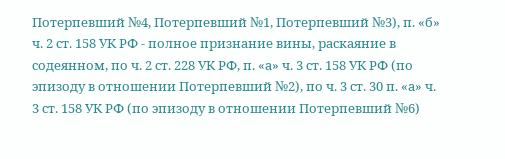Потерпевший №4, Потерпевший №1, Потерпевший №3), п. «б» ч. 2 ст. 158 УК РФ - полное признание вины, раскаяние в содеянном, по ч. 2 ст. 228 УК РФ, п. «а» ч. 3 ст. 158 УК РФ (по эпизоду в отношении Потерпевший №2), по ч. 3 ст. 30 п. «а» ч. 3 ст. 158 УК РФ (по эпизоду в отношении Потерпевший №6)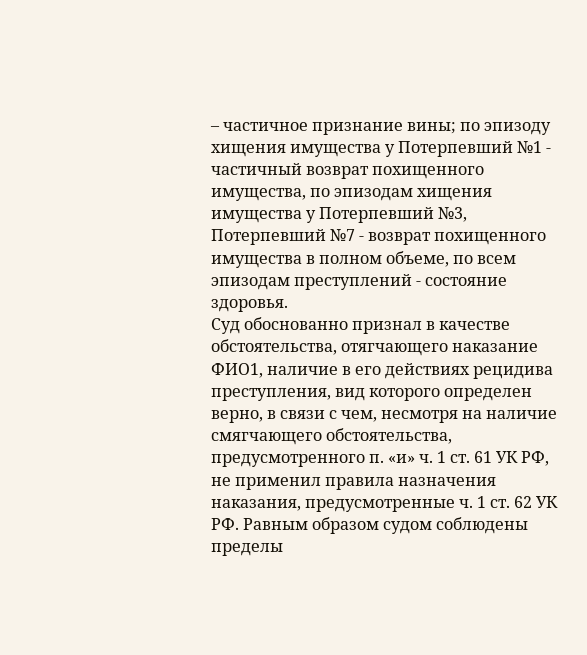– частичное признание вины; по эпизоду хищения имущества у Потерпевший №1 - частичный возврат похищенного имущества, по эпизодам хищения имущества у Потерпевший №3, Потерпевший №7 - возврат похищенного имущества в полном объеме, по всем эпизодам преступлений - состояние здоровья.
Суд обоснованно признал в качестве обстоятельства, отягчающего наказание ФИО1, наличие в его действиях рецидива преступления, вид которого определен верно, в связи с чем, несмотря на наличие смягчающего обстоятельства, предусмотренного п. «и» ч. 1 ст. 61 УК РФ, не применил правила назначения наказания, предусмотренные ч. 1 ст. 62 УК РФ. Равным образом судом соблюдены пределы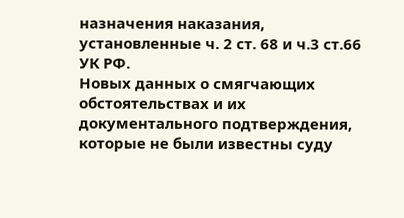назначения наказания, установленные ч. 2 ст. 68 и ч.3 ст.66 УК РФ.
Новых данных о смягчающих обстоятельствах и их документального подтверждения, которые не были известны суду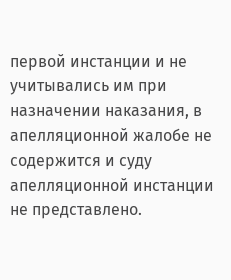первой инстанции и не учитывались им при назначении наказания, в апелляционной жалобе не содержится и суду апелляционной инстанции не представлено.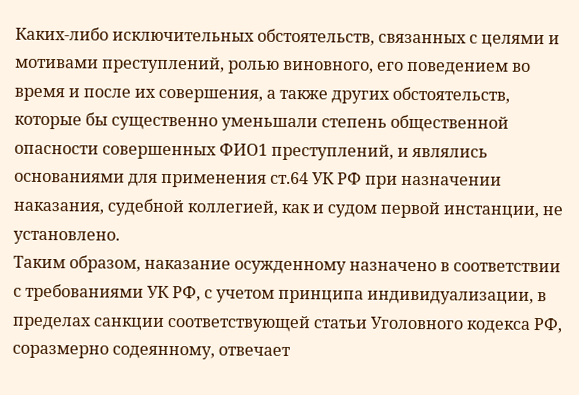Каких-либо исключительных обстоятельств, связанных с целями и мотивами преступлений, ролью виновного, его поведением во время и после их совершения, а также других обстоятельств, которые бы существенно уменьшали степень общественной опасности совершенных ФИО1 преступлений, и являлись основаниями для применения ст.64 УК РФ при назначении наказания, судебной коллегией, как и судом первой инстанции, не установлено.
Таким образом, наказание осужденному назначено в соответствии с требованиями УК РФ, с учетом принципа индивидуализации, в пределах санкции соответствующей статьи Уголовного кодекса РФ, соразмерно содеянному, отвечает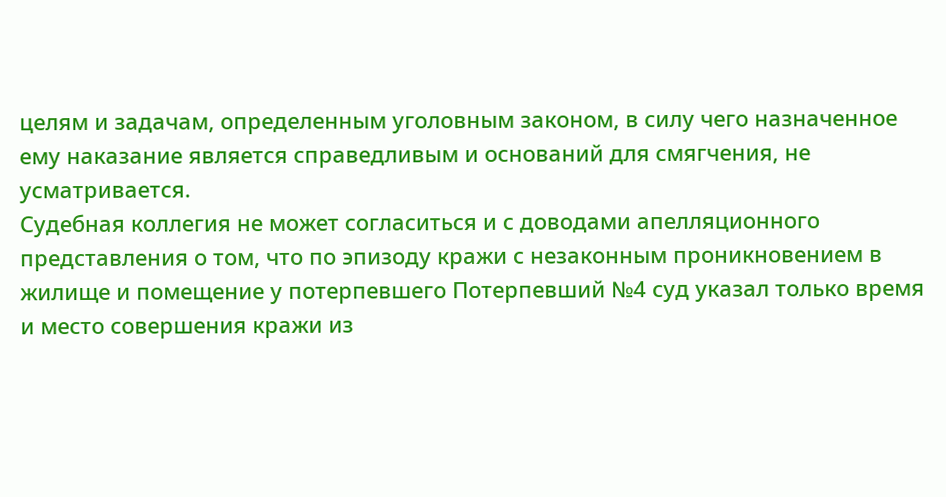целям и задачам, определенным уголовным законом, в силу чего назначенное ему наказание является справедливым и оснований для смягчения, не усматривается.
Судебная коллегия не может согласиться и с доводами апелляционного представления о том, что по эпизоду кражи с незаконным проникновением в жилище и помещение у потерпевшего Потерпевший №4 суд указал только время и место совершения кражи из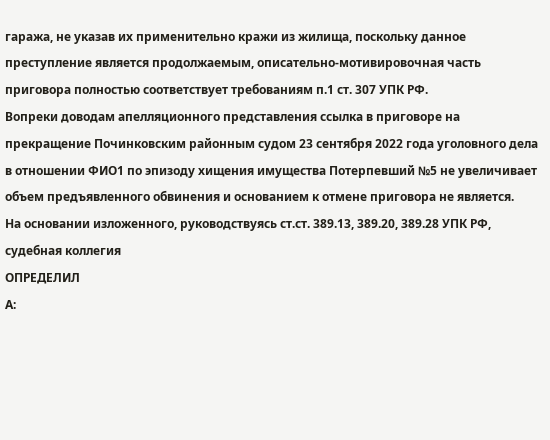гаража, не указав их применительно кражи из жилища, поскольку данное преступление является продолжаемым, описательно-мотивировочная часть приговора полностью соответствует требованиям п.1 ст. 307 УПК РФ.
Вопреки доводам апелляционного представления ссылка в приговоре на прекращение Починковским районным судом 23 сентября 2022 года уголовного дела в отношении ФИО1 по эпизоду хищения имущества Потерпевший №5 не увеличивает объем предъявленного обвинения и основанием к отмене приговора не является.
На основании изложенного, руководствуясь ст.ст. 389.13, 389.20, 389.28 УПК РФ, судебная коллегия
ОПРЕДЕЛИЛ
А: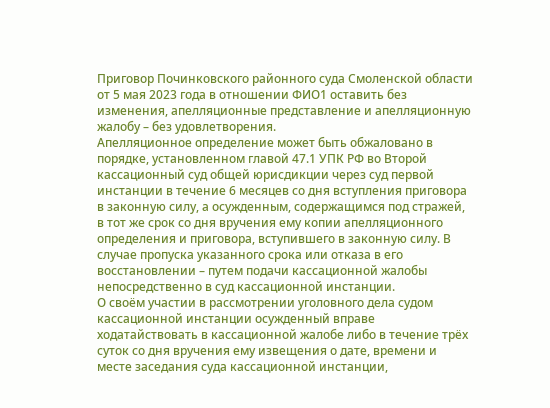Приговор Починковского районного суда Смоленской области от 5 мая 2023 года в отношении ФИО1 оставить без изменения, апелляционные представление и апелляционную жалобу – без удовлетворения.
Апелляционное определение может быть обжаловано в порядке, установленном главой 47.1 УПК РФ во Второй кассационный суд общей юрисдикции через суд первой инстанции в течение 6 месяцев со дня вступления приговора в законную силу, а осужденным, содержащимся под стражей, в тот же срок со дня вручения ему копии апелляционного определения и приговора, вступившего в законную силу. В случае пропуска указанного срока или отказа в его восстановлении – путем подачи кассационной жалобы непосредственно в суд кассационной инстанции.
О своём участии в рассмотрении уголовного дела судом кассационной инстанции осужденный вправе ходатайствовать в кассационной жалобе либо в течение трёх суток со дня вручения ему извещения о дате, времени и месте заседания суда кассационной инстанции,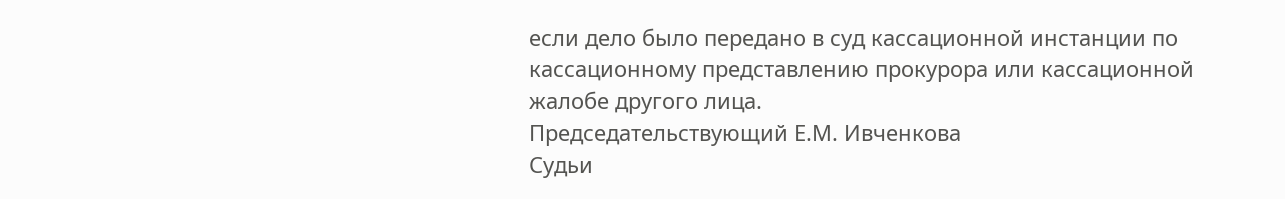если дело было передано в суд кассационной инстанции по кассационному представлению прокурора или кассационной жалобе другого лица.
Председательствующий Е.М. Ивченкова
Судьи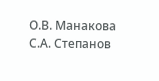О.В. Манакова
С.А. Степанов